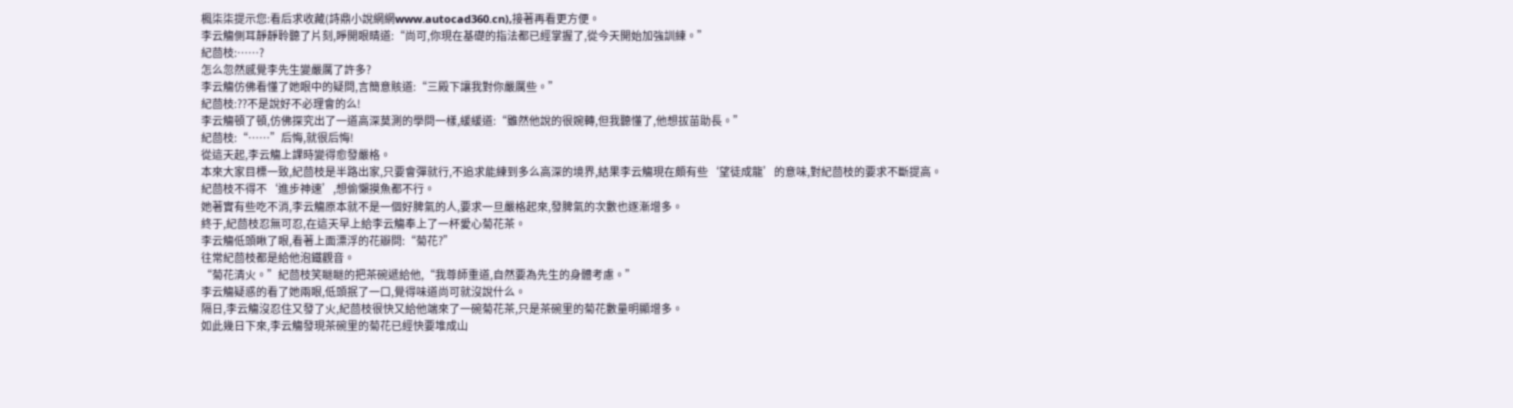楓柒柒提示您:看后求收藏(詩鼎小說網網www.autocad360.cn),接著再看更方便。
李云觴側耳靜靜聆聽了片刻,睜開眼睛道:“尚可,你現在基礎的指法都已經掌握了,從今天開始加強訓練。”
紀茴枝:……?
怎么忽然感覺李先生變嚴厲了許多?
李云觴仿佛看懂了她眼中的疑問,言簡意賅道:“三殿下讓我對你嚴厲些。”
紀茴枝:??不是說好不必理會的么!
李云觴頓了頓,仿佛探究出了一道高深莫測的學問一樣,緩緩道:“雖然他說的很婉轉,但我聽懂了,他想拔苗助長。”
紀茴枝:“……”后悔,就很后悔!
從這天起,李云觴上課時變得愈發嚴格。
本來大家目標一致,紀茴枝是半路出家,只要會彈就行,不追求能練到多么高深的境界,結果李云觴現在頗有些‘望徒成龍’的意味,對紀茴枝的要求不斷提高。
紀茴枝不得不‘進步神速’,想偷懶摸魚都不行。
她著實有些吃不消,李云觴原本就不是一個好脾氣的人,要求一旦嚴格起來,發脾氣的次數也逐漸增多。
終于,紀茴枝忍無可忍,在這天早上給李云觴奉上了一杯愛心菊花茶。
李云觴低頭瞅了眼,看著上面漂浮的花瓣問:“菊花?”
往常紀茴枝都是給他泡鐵觀音。
“菊花清火。”紀茴枝笑瞇瞇的把茶碗遞給他,“我尊師重道,自然要為先生的身體考慮。”
李云觴疑惑的看了她兩眼,低頭抿了一口,覺得味道尚可就沒說什么。
隔日,李云觴沒忍住又發了火,紀茴枝很快又給他端來了一碗菊花茶,只是茶碗里的菊花數量明顯增多。
如此幾日下來,李云觴發現茶碗里的菊花已經快要堆成山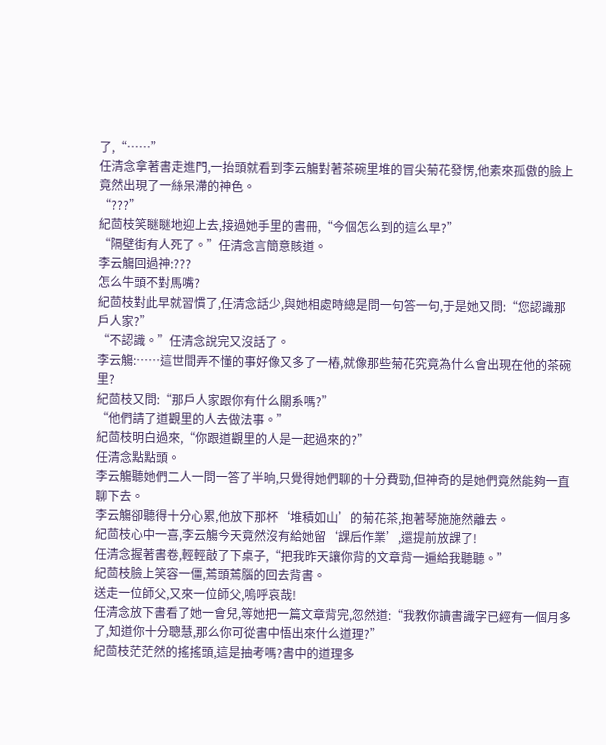了,“……”
任清念拿著書走進門,一抬頭就看到李云觴對著茶碗里堆的冒尖菊花發愣,他素來孤傲的臉上竟然出現了一絲呆滯的神色。
“???”
紀茴枝笑瞇瞇地迎上去,接過她手里的書冊,“今個怎么到的這么早?”
“隔壁街有人死了。”任清念言簡意賅道。
李云觴回過神:???
怎么牛頭不對馬嘴?
紀茴枝對此早就習慣了,任清念話少,與她相處時總是問一句答一句,于是她又問:“您認識那戶人家?”
“不認識。”任清念說完又沒話了。
李云觴:……這世間弄不懂的事好像又多了一樁,就像那些菊花究竟為什么會出現在他的茶碗里?
紀茴枝又問:“那戶人家跟你有什么關系嗎?”
“他們請了道觀里的人去做法事。”
紀茴枝明白過來,“你跟道觀里的人是一起過來的?”
任清念點點頭。
李云觴聽她們二人一問一答了半晌,只覺得她們聊的十分費勁,但神奇的是她們竟然能夠一直聊下去。
李云觴卻聽得十分心累,他放下那杯‘堆積如山’的菊花茶,抱著琴施施然離去。
紀茴枝心中一喜,李云觴今天竟然沒有給她留‘課后作業’,還提前放課了!
任清念握著書卷,輕輕敲了下桌子,“把我昨天讓你背的文章背一遍給我聽聽。”
紀茴枝臉上笑容一僵,蔫頭蔫腦的回去背書。
送走一位師父,又來一位師父,嗚呼哀哉!
任清念放下書看了她一會兒,等她把一篇文章背完,忽然道:“我教你讀書識字已經有一個月多了,知道你十分聰慧,那么你可從書中悟出來什么道理?”
紀茴枝茫茫然的搖搖頭,這是抽考嗎?書中的道理多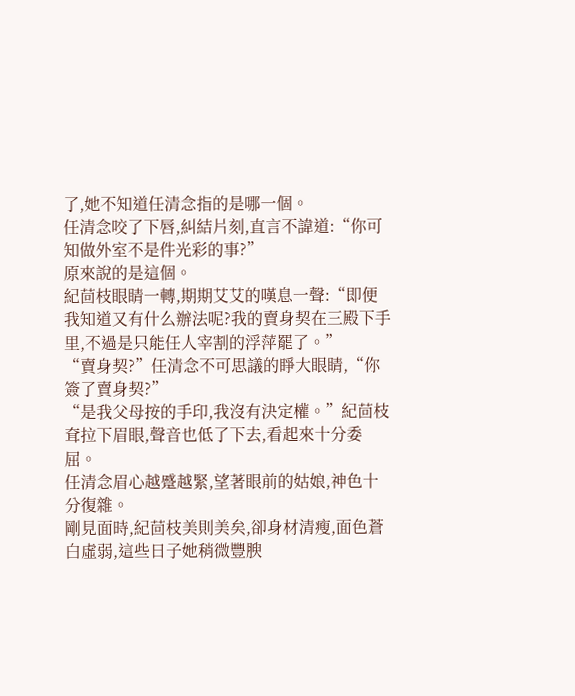了,她不知道任清念指的是哪一個。
任清念咬了下唇,糾結片刻,直言不諱道:“你可知做外室不是件光彩的事?”
原來說的是這個。
紀茴枝眼睛一轉,期期艾艾的嘆息一聲:“即便我知道又有什么辦法呢?我的賣身契在三殿下手里,不過是只能任人宰割的浮萍罷了。”
“賣身契?”任清念不可思議的睜大眼睛,“你簽了賣身契?”
“是我父母按的手印,我沒有決定權。”紀茴枝耷拉下眉眼,聲音也低了下去,看起來十分委屈。
任清念眉心越蹙越緊,望著眼前的姑娘,神色十分復雜。
剛見面時,紀茴枝美則美矣,卻身材清瘦,面色蒼白虛弱,這些日子她稍微豐腴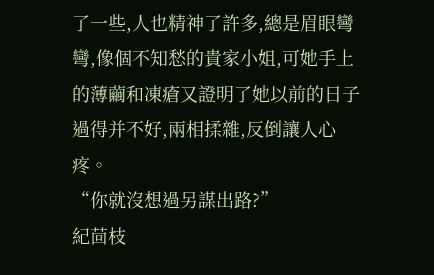了一些,人也精神了許多,總是眉眼彎彎,像個不知愁的貴家小姐,可她手上的薄繭和凍瘡又證明了她以前的日子過得并不好,兩相揉雜,反倒讓人心疼。
“你就沒想過另謀出路?”
紀茴枝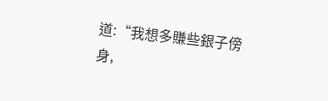道:“我想多賺些銀子傍身,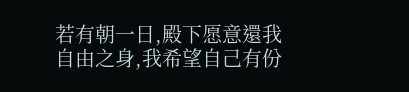若有朝一日,殿下愿意還我自由之身,我希望自己有份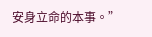安身立命的本事。”